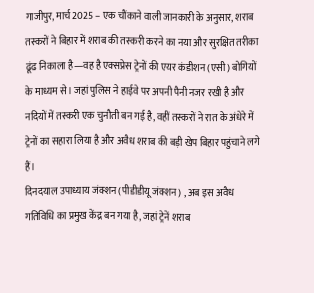गाजीपुर, मार्च 2025 – एक चौंकाने वाली जानकारी के अनुसार, शराब तस्करों ने बिहार में शराब की तस्करी करने का नया और सुरक्षित तरीका ढूंढ निकाला है—वह है एक्सप्रेस ट्रेनों की एयर कंडीशन (एसी) बोगियों के माध्यम से। जहां पुलिस ने हाईवे पर अपनी पैनी नजर रखी है और नदियों में तस्करी एक चुनौती बन गई है, वहीं तस्करों ने रात के अंधेरे में ट्रेनों का सहारा लिया है और अवैध शराब की बड़ी खेप बिहार पहुंचाने लगे हैं।
दिनदयाल उपाध्याय जंक्शन (पीडीडीयू जंक्शन) , अब इस अवैध गतिविधि का प्रमुख केंद्र बन गया है, जहां ट्रेनें शराब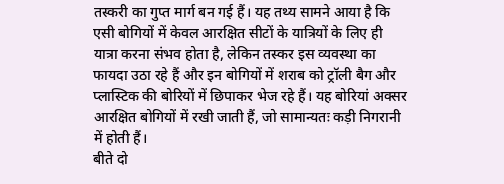तस्करी का गुप्त मार्ग बन गई हैं। यह तथ्य सामने आया है कि एसी बोगियों में केवल आरक्षित सीटों के यात्रियों के लिए ही यात्रा करना संभव होता है, लेकिन तस्कर इस व्यवस्था का फायदा उठा रहे हैं और इन बोगियों में शराब को ट्रॉली बैग और प्लास्टिक की बोरियों में छिपाकर भेज रहे हैं। यह बोरियां अक्सर आरक्षित बोगियों में रखी जाती हैं, जो सामान्यतः कड़ी निगरानी में होती हैं।
बीते दो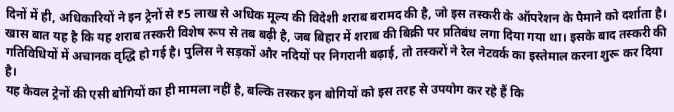दिनों में ही, अधिकारियों ने इन ट्रेनों से ₹5 लाख से अधिक मूल्य की विदेशी शराब बरामद की है, जो इस तस्करी के ऑपरेशन के पैमाने को दर्शाता है। खास बात यह है कि यह शराब तस्करी विशेष रूप से तब बढ़ी है, जब बिहार में शराब की बिक्री पर प्रतिबंध लगा दिया गया था। इसके बाद तस्करी की गतिविधियों में अचानक वृद्धि हो गई है। पुलिस ने सड़कों और नदियों पर निगरानी बढ़ाई, तो तस्करों ने रेल नेटवर्क का इस्तेमाल करना शुरू कर दिया है।
यह केवल ट्रेनों की एसी बोगियों का ही मामला नहीं है, बल्कि तस्कर इन बोगियों को इस तरह से उपयोग कर रहे हैं कि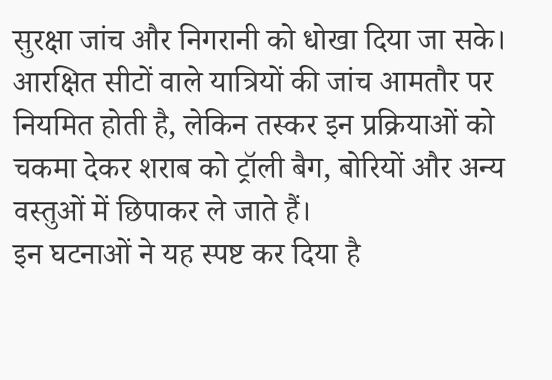सुरक्षा जांच और निगरानी को धोखा दिया जा सके। आरक्षित सीटों वाले यात्रियों की जांच आमतौर पर नियमित होती है, लेकिन तस्कर इन प्रक्रियाओं को चकमा देकर शराब को ट्रॉली बैग, बोरियों और अन्य वस्तुओं में छिपाकर ले जाते हैं।
इन घटनाओं ने यह स्पष्ट कर दिया है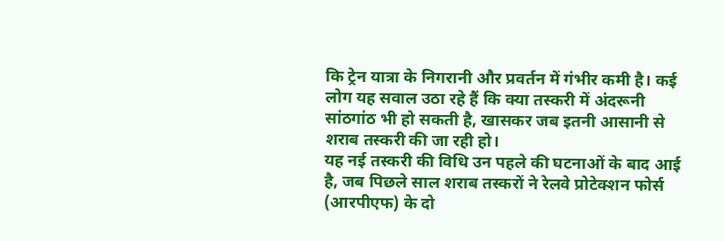कि ट्रेन यात्रा के निगरानी और प्रवर्तन में गंभीर कमी है। कई लोग यह सवाल उठा रहे हैं कि क्या तस्करी में अंदरूनी सांठगांठ भी हो सकती है, खासकर जब इतनी आसानी से शराब तस्करी की जा रही हो।
यह नई तस्करी की विधि उन पहले की घटनाओं के बाद आई है, जब पिछले साल शराब तस्करों ने रेलवे प्रोटेक्शन फोर्स (आरपीएफ) के दो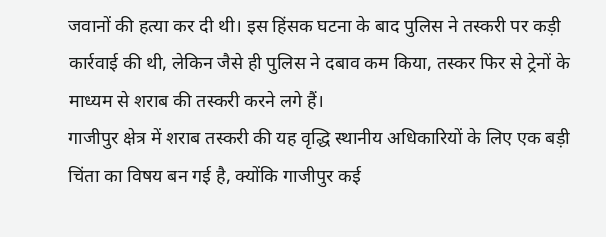जवानों की हत्या कर दी थी। इस हिंसक घटना के बाद पुलिस ने तस्करी पर कड़ी कार्रवाई की थी, लेकिन जैसे ही पुलिस ने दबाव कम किया, तस्कर फिर से ट्रेनों के माध्यम से शराब की तस्करी करने लगे हैं।
गाजीपुर क्षेत्र में शराब तस्करी की यह वृद्धि स्थानीय अधिकारियों के लिए एक बड़ी चिंता का विषय बन गई है, क्योंकि गाजीपुर कई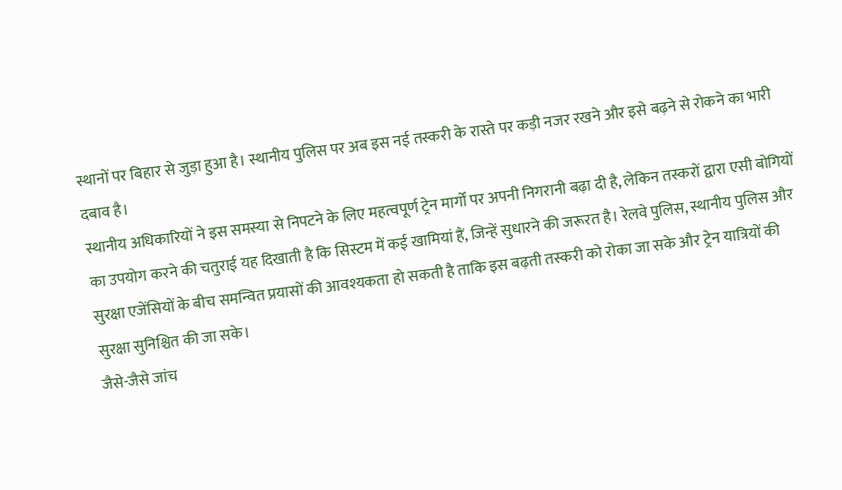स्थानों पर बिहार से जुड़ा हुआ है। स्थानीय पुलिस पर अब इस नई तस्करी के रास्ते पर कड़ी नजर रखने और इसे बढ़ने से रोकने का भारी दबाव है।
स्थानीय अधिकारियों ने इस समस्या से निपटने के लिए महत्वपूर्ण ट्रेन मार्गों पर अपनी निगरानी बढ़ा दी है, लेकिन तस्करों द्वारा एसी बोगियों का उपयोग करने की चतुराई यह दिखाती है कि सिस्टम में कई खामियां हैं, जिन्हें सुधारने की जरूरत है। रेलवे पुलिस, स्थानीय पुलिस और सुरक्षा एजेंसियों के बीच समन्वित प्रयासों की आवश्यकता हो सकती है ताकि इस बढ़ती तस्करी को रोका जा सके और ट्रेन यात्रियों की सुरक्षा सुनिश्चित की जा सके।
जैसे-जैसे जांच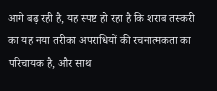आगे बढ़ रही है, यह स्पष्ट हो रहा है कि शराब तस्करी का यह नया तरीका अपराधियों की रचनात्मकता का परिचायक है, और साथ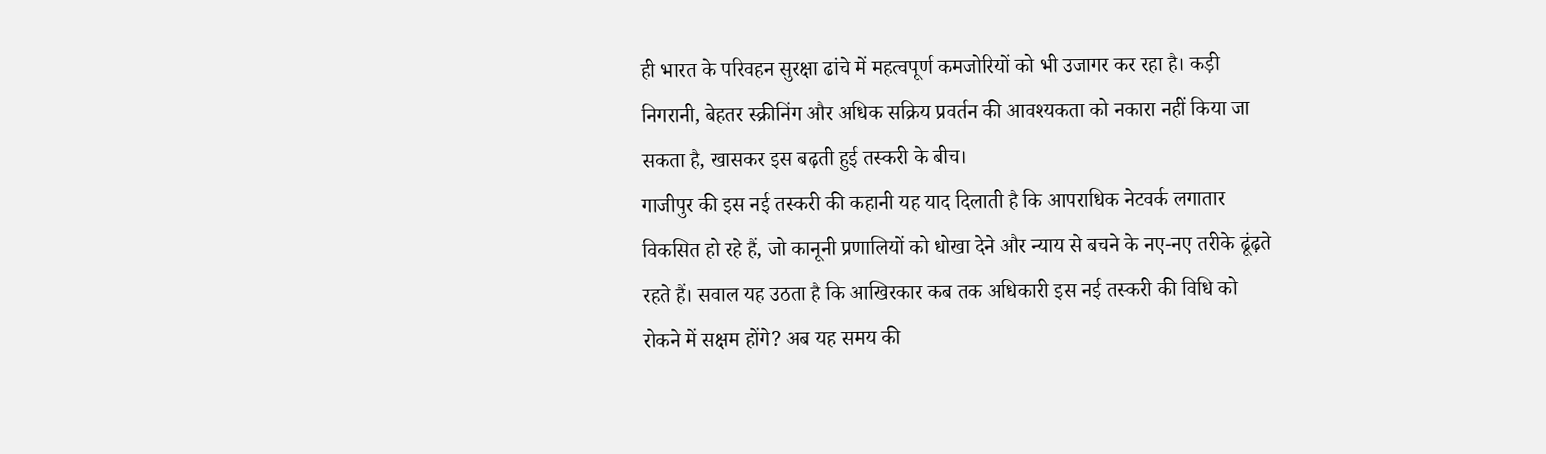ही भारत के परिवहन सुरक्षा ढांचे में महत्वपूर्ण कमजोरियों को भी उजागर कर रहा है। कड़ी निगरानी, बेहतर स्क्रीनिंग और अधिक सक्रिय प्रवर्तन की आवश्यकता को नकारा नहीं किया जा सकता है, खासकर इस बढ़ती हुई तस्करी के बीच।
गाजीपुर की इस नई तस्करी की कहानी यह याद दिलाती है कि आपराधिक नेटवर्क लगातार विकसित हो रहे हैं, जो कानूनी प्रणालियों को धोखा देने और न्याय से बचने के नए-नए तरीके ढूंढ़ते रहते हैं। सवाल यह उठता है कि आखिरकार कब तक अधिकारी इस नई तस्करी की विधि को रोकने में सक्षम होंगे? अब यह समय की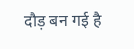दौड़ बन गई है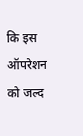कि इस ऑपरेशन को जल्द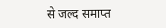से जल्द समाप्त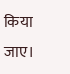किया जाए।